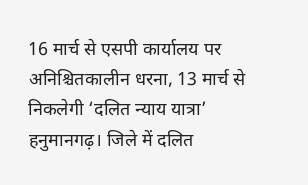16 मार्च से एसपी कार्यालय पर अनिश्चितकालीन धरना, 13 मार्च से निकलेगी ‘दलित न्याय यात्रा’
हनुमानगढ़। जिले में दलित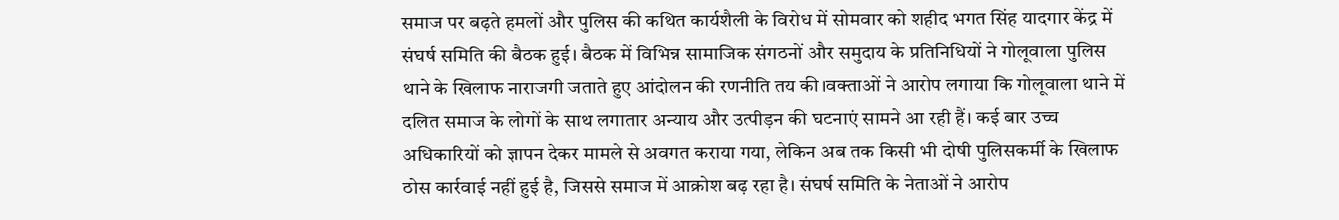समाज पर बढ़ते हमलों और पुलिस की कथित कार्यशैली के विरोध में सोमवार को शहीद भगत सिंह यादगार केंद्र में संघर्ष समिति की बैठक हुई। बैठक में विभिन्न सामाजिक संगठनों और समुदाय के प्रतिनिधियों ने गोलूवाला पुलिस थाने के खिलाफ नाराजगी जताते हुए आंदोलन की रणनीति तय की।वक्ताओं ने आरोप लगाया कि गोलूवाला थाने में दलित समाज के लोगों के साथ लगातार अन्याय और उत्पीड़न की घटनाएं सामने आ रही हैं। कई बार उच्च अधिकारियों को ज्ञापन देकर मामले से अवगत कराया गया, लेकिन अब तक किसी भी दोषी पुलिसकर्मी के खिलाफ ठोस कार्रवाई नहीं हुई है, जिससे समाज में आक्रोश बढ़ रहा है। संघर्ष समिति के नेताओं ने आरोप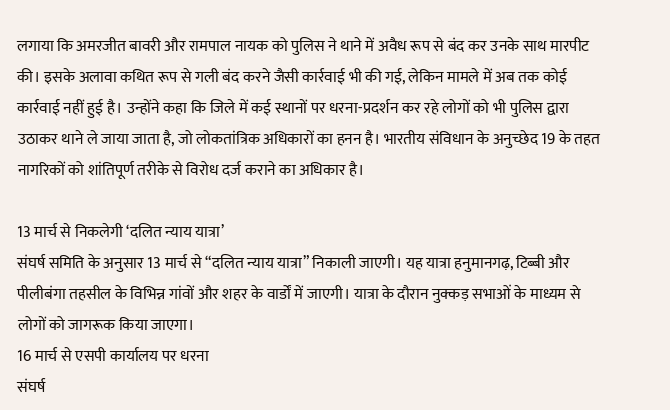लगाया कि अमरजीत बावरी और रामपाल नायक को पुलिस ने थाने में अवैध रूप से बंद कर उनके साथ मारपीट की। इसके अलावा कथित रूप से गली बंद करने जैसी कार्रवाई भी की गई, लेकिन मामले में अब तक कोई कार्रवाई नहीं हुई है। उन्होंने कहा कि जिले में कई स्थानों पर धरना-प्रदर्शन कर रहे लोगों को भी पुलिस द्वारा उठाकर थाने ले जाया जाता है, जो लोकतांत्रिक अधिकारों का हनन है। भारतीय संविधान के अनुच्छेद 19 के तहत नागरिकों को शांतिपूर्ण तरीके से विरोध दर्ज कराने का अधिकार है।

13 मार्च से निकलेगी ‘दलित न्याय यात्रा’
संघर्ष समिति के अनुसार 13 मार्च से “दलित न्याय यात्रा” निकाली जाएगी। यह यात्रा हनुमानगढ़, टिब्बी और पीलीबंगा तहसील के विभिन्न गांवों और शहर के वार्डों में जाएगी। यात्रा के दौरान नुक्कड़ सभाओं के माध्यम से लोगों को जागरूक किया जाएगा।
16 मार्च से एसपी कार्यालय पर धरना
संघर्ष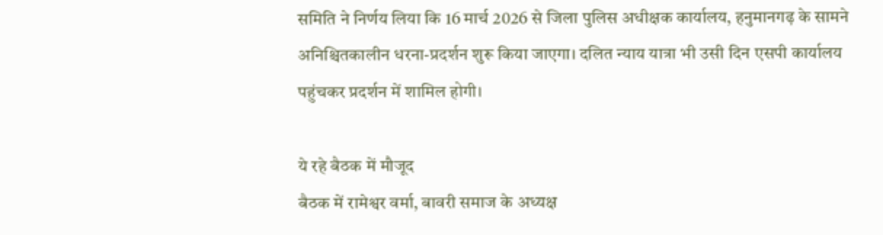समिति ने निर्णय लिया कि 16 मार्च 2026 से जिला पुलिस अधीक्षक कार्यालय, हनुमानगढ़ के सामने अनिश्चितकालीन धरना-प्रदर्शन शुरू किया जाएगा। दलित न्याय यात्रा भी उसी दिन एसपी कार्यालय पहुंचकर प्रदर्शन में शामिल होगी।

ये रहे बैठक में मौजूद
बैठक में रामेश्वर वर्मा, बावरी समाज के अध्यक्ष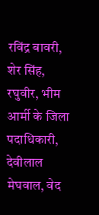रविंद्र बावरी, शेर सिंह, रघुवीर, भीम आर्मी के जिला पदाधिकारी, देवीलाल मेघवाल, वेद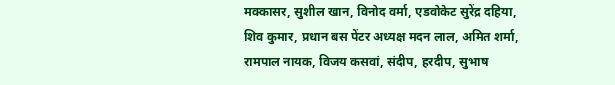मक्कासर, सुशील खान, विनोद वर्मा, एडवोकेट सुरेंद्र दहिया, शिव कुमार, प्रधान बस पेंटर अध्यक्ष मदन लाल, अमित शर्मा, रामपाल नायक, विजय कसवां, संदीप, हरदीप, सुभाष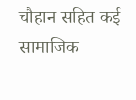चौहान सहित कई सामाजिक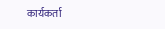कार्यकर्ता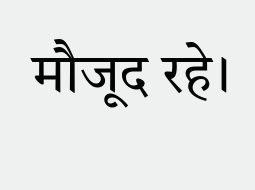मौजूद रहे।